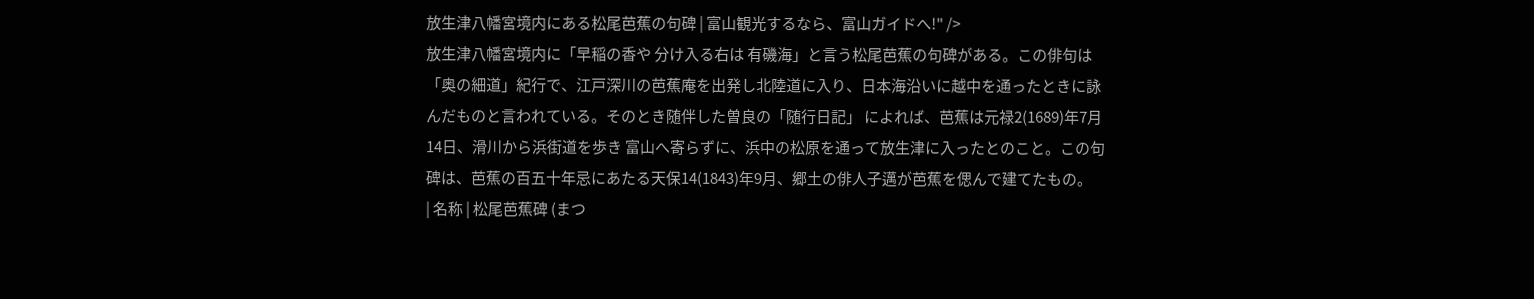放生津八幡宮境内にある松尾芭蕉の句碑 | 富山観光するなら、富山ガイドへ!" />
放生津八幡宮境内に「早稲の香や 分け入る右は 有磯海」と言う松尾芭蕉の句碑がある。この俳句は「奥の細道」紀行で、江戸深川の芭蕉庵を出発し北陸道に入り、日本海沿いに越中を通ったときに詠んだものと言われている。そのとき随伴した曽良の「随行日記」 によれば、芭蕉は元禄2(1689)年7月14日、滑川から浜街道を歩き 富山へ寄らずに、浜中の松原を通って放生津に入ったとのこと。この句碑は、芭蕉の百五十年忌にあたる天保14(1843)年9月、郷土の俳人子邁が芭蕉を偲んで建てたもの。
| 名称 | 松尾芭蕉碑 (まつ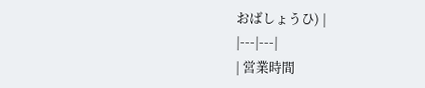おばしょうひ) |
|---|---|
| 営業時間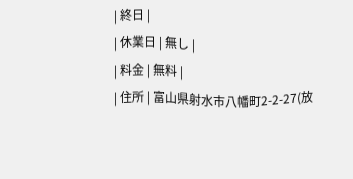| 終日 |
| 休業日 | 無し |
| 料金 | 無料 |
| 住所 | 富山県射水市八幡町2-2-27(放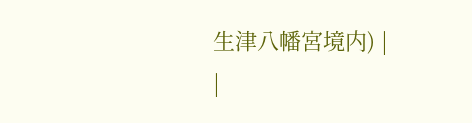生津八幡宮境内) |
|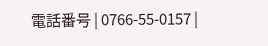電話番号 | 0766-55-0157 |